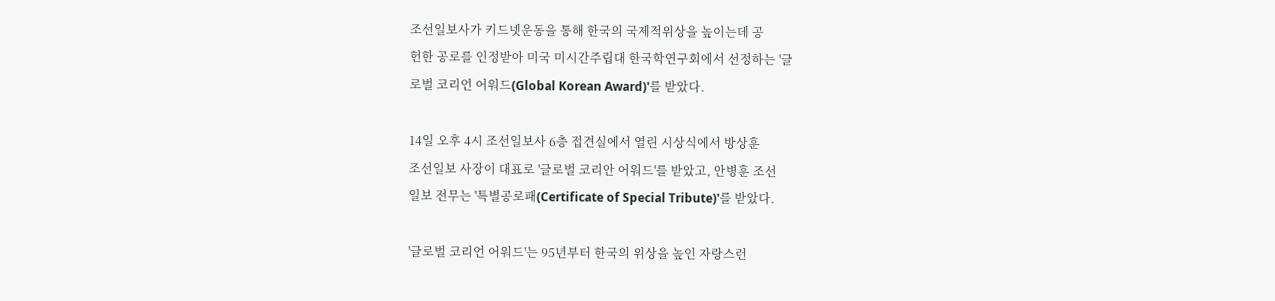조선일보사가 키드넷운동을 통해 한국의 국제적위상을 높이는데 공
헌한 공로를 인정받아 미국 미시간주립대 한국학연구회에서 선정하는 '글
로벌 코리언 어워드(Global Korean Award)'를 받았다.

14일 오후 4시 조선일보사 6층 접견실에서 열린 시상식에서 방상훈
조선일보 사장이 대표로 '글로벌 코리안 어워드'를 받았고, 안병훈 조선
일보 전무는 '특별공로패(Certificate of Special Tribute)'를 받았다.

'글로벌 코리언 어워드'는 95년부터 한국의 위상을 높인 자랑스런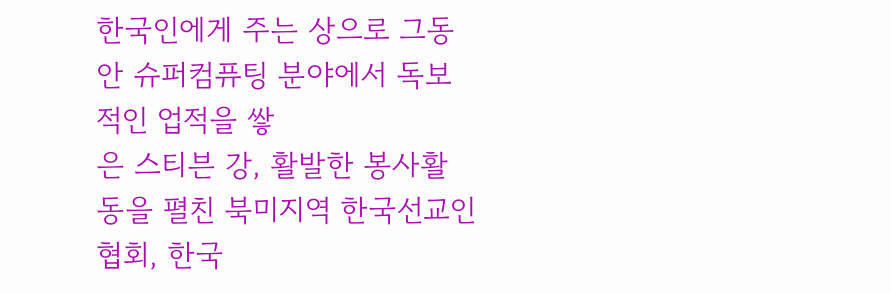한국인에게 주는 상으로 그동안 슈퍼컴퓨팅 분야에서 독보적인 업적을 쌓
은 스티븐 강, 활발한 봉사활동을 펼친 북미지역 한국선교인협회, 한국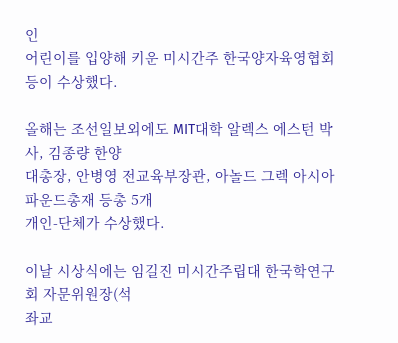인
어린이를 입양해 키운 미시간주 한국양자육영협회 등이 수상했다.

올해는 조선일보외에도 MIT대학 알렉스 에스턴 박사, 김종량 한양
대총장, 안병영 전교육부장관, 아놀드 그렉 아시아파운드총재 등총 5개
개인-단체가 수상했다.

이날 시상식에는 임길진 미시간주립대 한국학연구회 자문위원장(석
좌교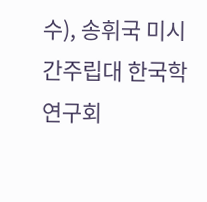수), 송휘국 미시간주립대 한국학연구회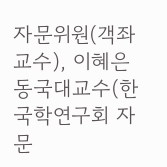자문위원(객좌교수), 이혜은
동국대교수(한국학연구회 자문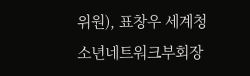위원), 표창우 세계청소년네트워크부회장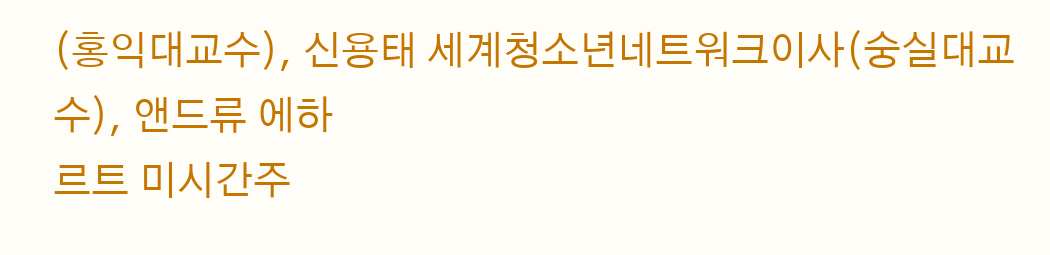(홍익대교수), 신용태 세계청소년네트워크이사(숭실대교수), 앤드류 에하
르트 미시간주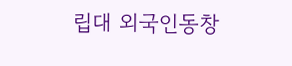립대 외국인동창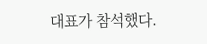대표가 참석했다.